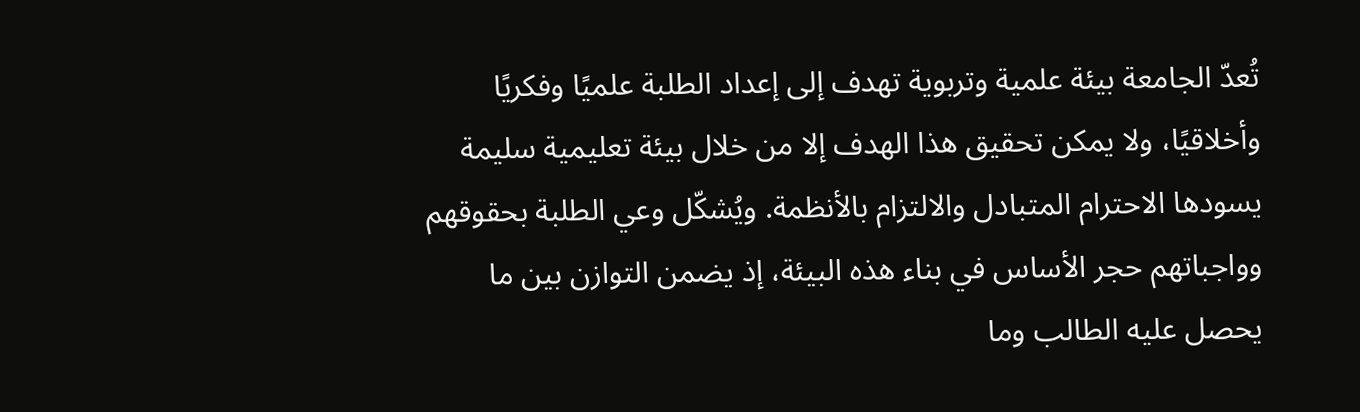تُعدّ الجامعة بيئة علمية وتربوية تهدف إلى إعداد الطلبة علميًا وفكريًا وأخلاقيًا، ولا يمكن تحقيق هذا الهدف إلا من خلال بيئة تعليمية سليمة يسودها الاحترام المتبادل والالتزام بالأنظمة. ويُشكّل وعي الطلبة بحقوقهم وواجباتهم حجر الأساس في بناء هذه البيئة، إذ يضمن التوازن بين ما يحصل عليه الطالب وما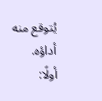يُتوقع منه أداؤه.
أولًا: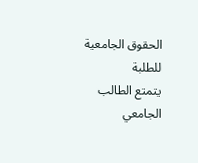الحقوق الجامعية للطلبة
يتمتع الطالب الجامعي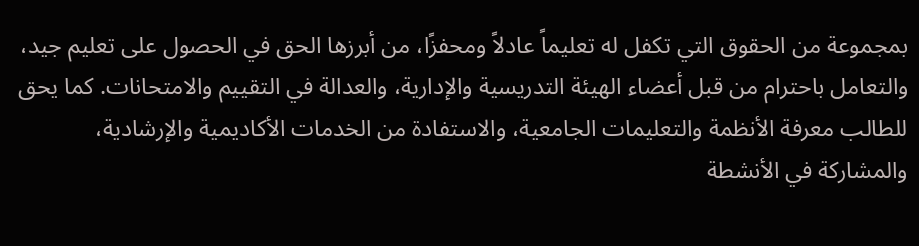بمجموعة من الحقوق التي تكفل له تعليماً عادلاً ومحفزًا، من أبرزها الحق في الحصول على تعليم جيد، والتعامل باحترام من قبل أعضاء الهيئة التدريسية والإدارية، والعدالة في التقييم والامتحانات. كما يحق للطالب معرفة الأنظمة والتعليمات الجامعية، والاستفادة من الخدمات الأكاديمية والإرشادية، والمشاركة في الأنشطة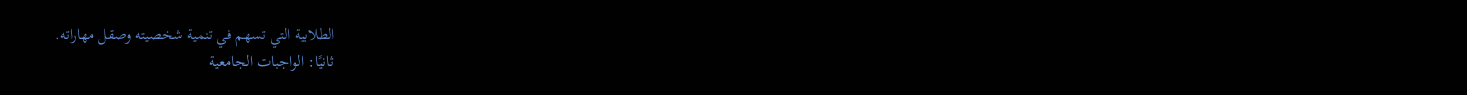الطلابية التي تسهم في تنمية شخصيته وصقل مهاراته.
ثانيًا: الواجبات الجامعية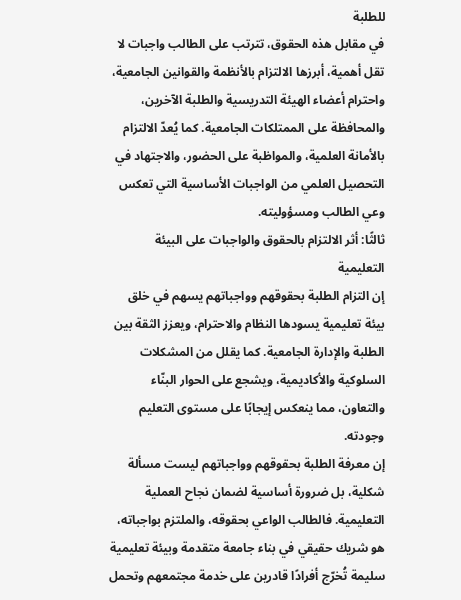للطلبة
في مقابل هذه الحقوق، تترتب على الطالب واجبات لا تقل أهمية، أبرزها الالتزام بالأنظمة والقوانين الجامعية، واحترام أعضاء الهيئة التدريسية والطلبة الآخرين، والمحافظة على الممتلكات الجامعية. كما يُعدّ الالتزام بالأمانة العلمية، والمواظبة على الحضور، والاجتهاد في التحصيل العلمي من الواجبات الأساسية التي تعكس وعي الطالب ومسؤوليته.
ثالثًا: أثر الالتزام بالحقوق والواجبات على البيئة التعليمية
إن التزام الطلبة بحقوقهم وواجباتهم يسهم في خلق بيئة تعليمية يسودها النظام والاحترام، ويعزز الثقة بين الطلبة والإدارة الجامعية. كما يقلل من المشكلات السلوكية والأكاديمية، ويشجع على الحوار البنّاء والتعاون، مما ينعكس إيجابًا على مستوى التعليم وجودته.
إن معرفة الطلبة بحقوقهم وواجباتهم ليست مسألة شكلية، بل ضرورة أساسية لضمان نجاح العملية التعليمية. فالطالب الواعي بحقوقه، والملتزم بواجباته، هو شريك حقيقي في بناء جامعة متقدمة وبيئة تعليمية سليمة تُخرّج أفرادًا قادرين على خدمة مجتمعهم وتحمل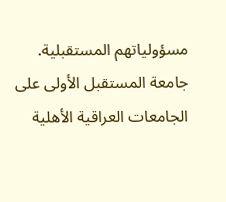مسؤولياتهم المستقبلية.
جامعة المستقبل الأولى على الجامعات العراقية الأهلية